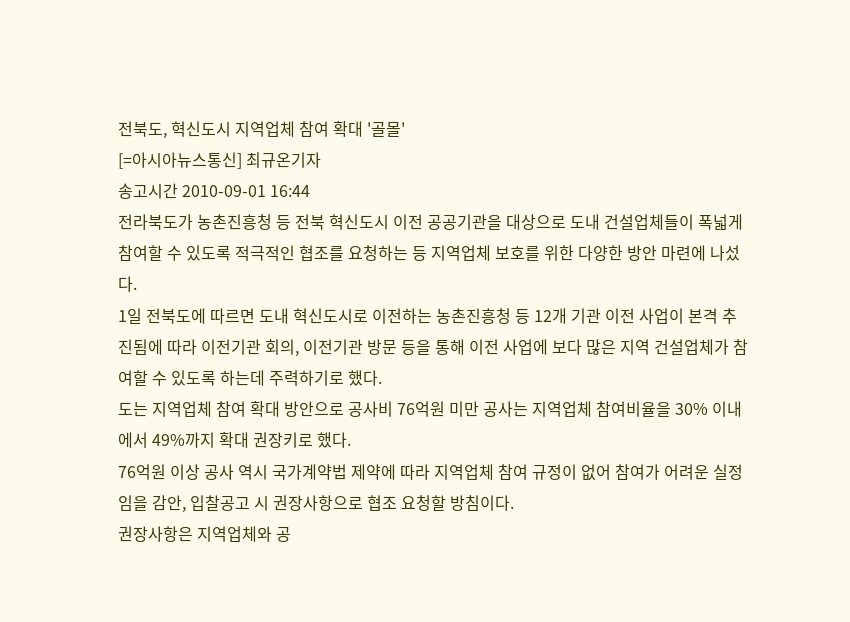전북도, 혁신도시 지역업체 참여 확대 '골몰'
[=아시아뉴스통신] 최규온기자
송고시간 2010-09-01 16:44
전라북도가 농촌진흥청 등 전북 혁신도시 이전 공공기관을 대상으로 도내 건설업체들이 폭넓게 참여할 수 있도록 적극적인 협조를 요청하는 등 지역업체 보호를 위한 다양한 방안 마련에 나섰다.
1일 전북도에 따르면 도내 혁신도시로 이전하는 농촌진흥청 등 12개 기관 이전 사업이 본격 추진됨에 따라 이전기관 회의, 이전기관 방문 등을 통해 이전 사업에 보다 많은 지역 건설업체가 참여할 수 있도록 하는데 주력하기로 했다.
도는 지역업체 참여 확대 방안으로 공사비 76억원 미만 공사는 지역업체 참여비율을 30% 이내에서 49%까지 확대 권장키로 했다.
76억원 이상 공사 역시 국가계약법 제약에 따라 지역업체 참여 규정이 없어 참여가 어려운 실정임을 감안, 입찰공고 시 권장사항으로 협조 요청할 방침이다.
권장사항은 지역업체와 공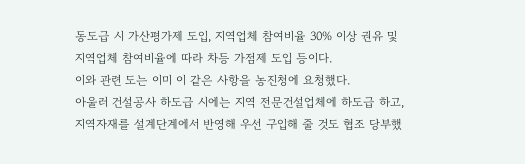동도급 시 가산평가제 도입, 지역업체 참여비율 30% 이상 권유 및 지역업체 참여비율에 따라 차등 가점제 도입 등이다.
이와 관련 도는 이미 이 같은 사항을 농진청에 요청했다.
아울러 건설공사 하도급 시에는 지역 전문건설업체에 하도급 하고, 지역자재를 설계단계에서 반영해 우선 구입해 줄 것도 협조 당부했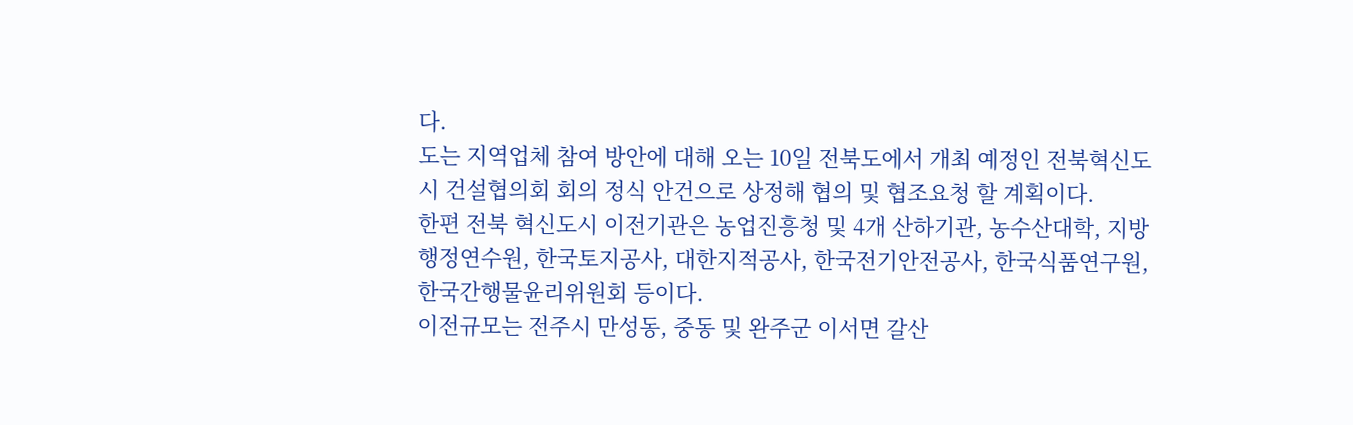다.
도는 지역업체 참여 방안에 대해 오는 10일 전북도에서 개최 예정인 전북혁신도시 건설협의회 회의 정식 안건으로 상정해 협의 및 협조요청 할 계획이다.
한편 전북 혁신도시 이전기관은 농업진흥청 및 4개 산하기관, 농수산대학, 지방행정연수원, 한국토지공사, 대한지적공사, 한국전기안전공사, 한국식품연구원, 한국간행물윤리위원회 등이다.
이전규모는 전주시 만성동, 중동 및 완주군 이서면 갈산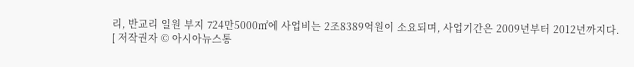리, 반교리 일원 부지 724만5000㎡에 사업비는 2조8389억원이 소요되며, 사업기간은 2009년부터 2012년까지다.
[ 저작권자 © 아시아뉴스통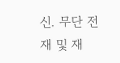신. 무단 전재 및 재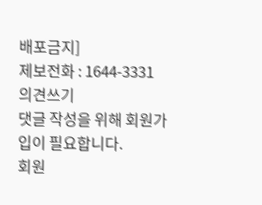배포금지]
제보전화 : 1644-3331
의견쓰기
댓글 작성을 위해 회원가입이 필요합니다.
회원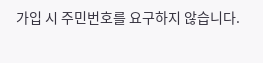가입 시 주민번호를 요구하지 않습니다.